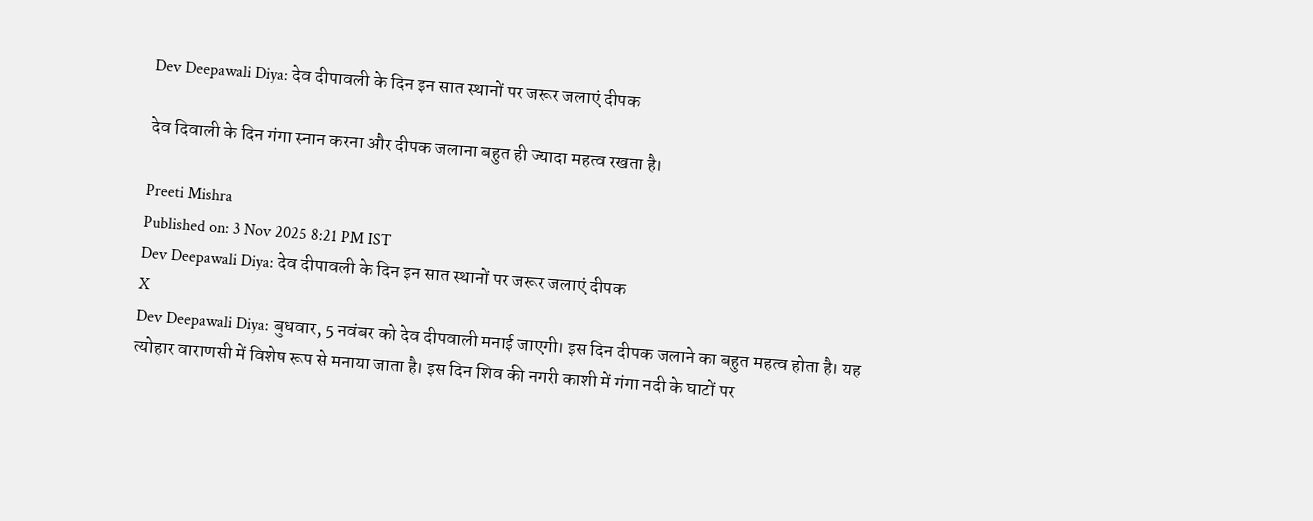Dev Deepawali Diya: देव दीपावली के दिन इन सात स्थानों पर जरूर जलाएं दीपक

देव दिवाली के दिन गंगा स्नान करना और दीपक जलाना बहुत ही ज्यादा महत्व रखता है।

Preeti Mishra
Published on: 3 Nov 2025 8:21 PM IST
Dev Deepawali Diya: देव दीपावली के दिन इन सात स्थानों पर जरूर जलाएं दीपक
X
Dev Deepawali Diya: बुधवार, 5 नवंबर को देव दीपवाली मनाई जाएगी। इस दिन दीपक जलाने का बहुत महत्व होता है। यह त्योहार वाराणसी में विशेष रूप से मनाया जाता है। इस दिन शिव की नगरी काशी में गंगा नदी के घाटों पर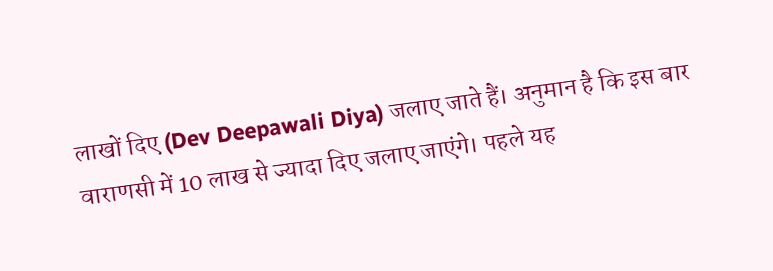लाखों दिए (Dev Deepawali Diya) जलाए जाते हैं। अनुमान है कि इस बार वाराणसी में 10 लाख से ज्यादा दिए जलाए जाएंगे। पहले यह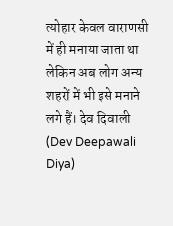त्योहार केवल वाराणसी में ही मनाया जाता था लेकिन अब लोग अन्य शहरों में भी इसे मनाने लगे हैं। देव दिवाली (Dev Deepawali Diya)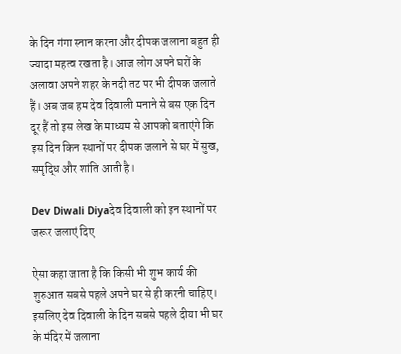के दिन गंगा स्नान करना और दीपक जलाना बहुत ही ज्यादा महत्व रखता है। आज लोग अपने घरों के अलावा अपने शहर के नदी तट पर भी दीपक जलाते हैं। अब जब हम देव दिवाली मनाने से बस एक दिन दूर हैं तो इस लेख के माध्यम से आपको बताएंगे कि इस दिन किन स्थानों पर दीपक जलाने से घर में सुख, समृद्धि और शांति आती है।

Dev Diwali Diyaदेव दिवाली को इन स्थानों पर जरूर जलाएं दिए

ऐसा कहा जाता है कि किसी भी शुभ कार्य की शुरुआत सबसे पहले अपने घर से ही करनी चाहिए। इसलिए देव दिवाली के दिन सबसे पहले दीया भी घर के मंदिर में जलाना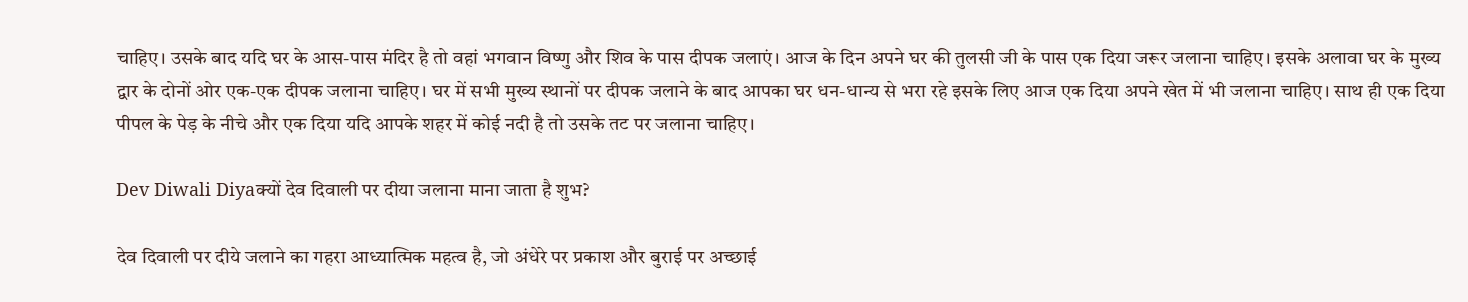चाहिए। उसके बाद यदि घर के आस-पास मंदिर है तो वहां भगवान विष्णु और शिव के पास दीपक जलाएं। आज के दिन अपने घर की तुलसी जी के पास एक दिया जरूर जलाना चाहिए। इसके अलावा घर के मुख्य द्वार के दोनों ओर एक-एक दीपक जलाना चाहिए। घर में सभी मुख्य स्थानों पर दीपक जलाने के बाद आपका घर धन-धान्य से भरा रहे इसके लिए आज एक दिया अपने खेत में भी जलाना चाहिए। साथ ही एक दिया पीपल के पेड़ के नीचे और एक दिया यदि आपके शहर में कोई नदी है तो उसके तट पर जलाना चाहिए।

Dev Diwali Diyaक्यों देव दिवाली पर दीया जलाना माना जाता है शुभ?

देव दिवाली पर दीये जलाने का गहरा आध्यात्मिक महत्व है, जो अंधेरे पर प्रकाश और बुराई पर अच्छाई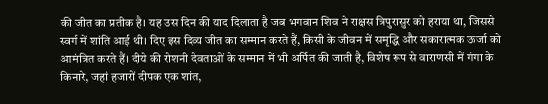की जीत का प्रतीक है। यह उस दिन की याद दिलाता है जब भगवान शिव ने राक्षस त्रिपुरासुर को हराया था, जिससे स्वर्ग में शांति आई थी। दिए इस दिव्य जीत का सम्मान करते हैं, किसी के जीवन में समृद्धि और सकारात्मक ऊर्जा को आमंत्रित करते हैं। दीये की रोशनी देवताओं के सम्मान में भी अर्पित की जाती है, विशेष रूप से वाराणसी में गंगा के किनारे, जहां हजारों दीपक एक शांत,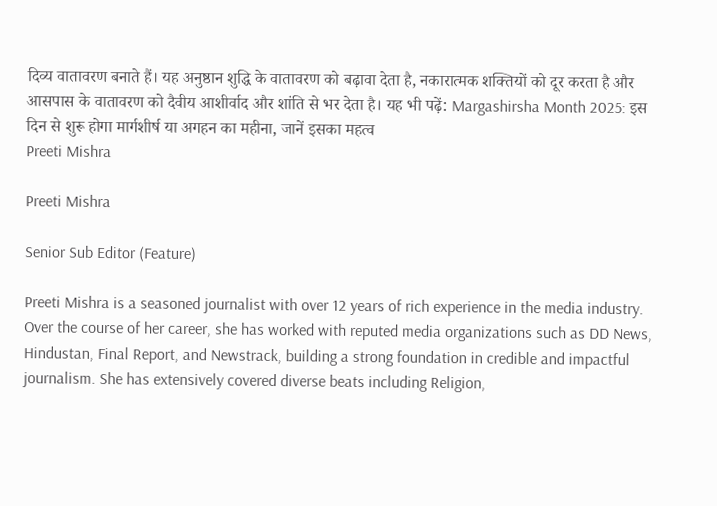दिव्य वातावरण बनाते हैं। यह अनुष्ठान शुद्धि के वातावरण को बढ़ावा देता है, नकारात्मक शक्तियों को दूर करता है और आसपास के वातावरण को दैवीय आशीर्वाद और शांति से भर देता है। यह भी पढ़ें: Margashirsha Month 2025: इस दिन से शुरू होगा मार्गशीर्ष या अगहन का महीना, जानें इसका महत्व
Preeti Mishra

Preeti Mishra

Senior Sub Editor (Feature)

Preeti Mishra is a seasoned journalist with over 12 years of rich experience in the media industry. Over the course of her career, she has worked with reputed media organizations such as DD News, Hindustan, Final Report, and Newstrack, building a strong foundation in credible and impactful journalism. She has extensively covered diverse beats including Religion,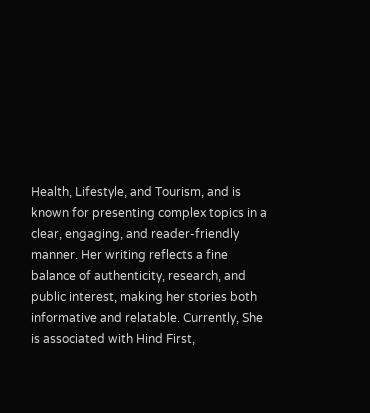Health, Lifestyle, and Tourism, and is known for presenting complex topics in a clear, engaging, and reader-friendly manner. Her writing reflects a fine balance of authenticity, research, and public interest, making her stories both informative and relatable. Currently, She is associated with Hind First,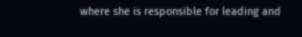where she is responsible for leading and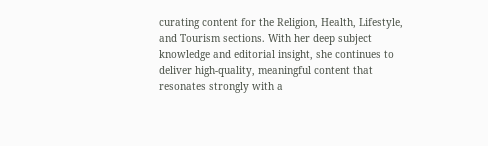curating content for the Religion, Health, Lifestyle, and Tourism sections. With her deep subject knowledge and editorial insight, she continues to deliver high-quality, meaningful content that resonates strongly with a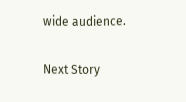wide audience.

Next Story